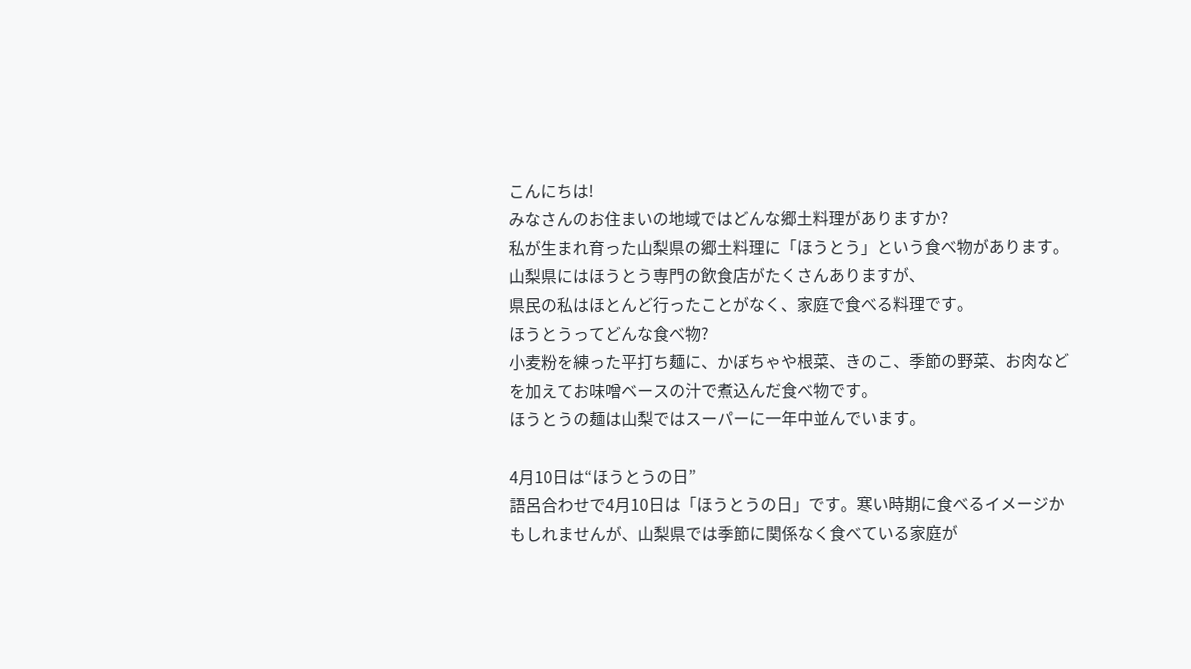こんにちは!
みなさんのお住まいの地域ではどんな郷土料理がありますか?
私が生まれ育った山梨県の郷土料理に「ほうとう」という食べ物があります。
山梨県にはほうとう専門の飲食店がたくさんありますが、
県民の私はほとんど行ったことがなく、家庭で食べる料理です。
ほうとうってどんな食べ物?
小麦粉を練った平打ち麺に、かぼちゃや根菜、きのこ、季節の野菜、お肉などを加えてお味噌ベースの汁で煮込んだ食べ物です。
ほうとうの麺は山梨ではスーパーに一年中並んでいます。

4月10日は“ほうとうの日”
語呂合わせで4月10日は「ほうとうの日」です。寒い時期に食べるイメージかもしれませんが、山梨県では季節に関係なく食べている家庭が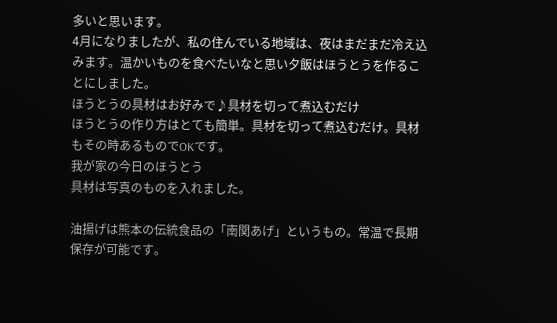多いと思います。
4月になりましたが、私の住んでいる地域は、夜はまだまだ冷え込みます。温かいものを食べたいなと思い夕飯はほうとうを作ることにしました。
ほうとうの具材はお好みで♪具材を切って煮込むだけ
ほうとうの作り方はとても簡単。具材を切って煮込むだけ。具材もその時あるものでOKです。
我が家の今日のほうとう
具材は写真のものを入れました。

油揚げは熊本の伝統食品の「南関あげ」というもの。常温で長期保存が可能です。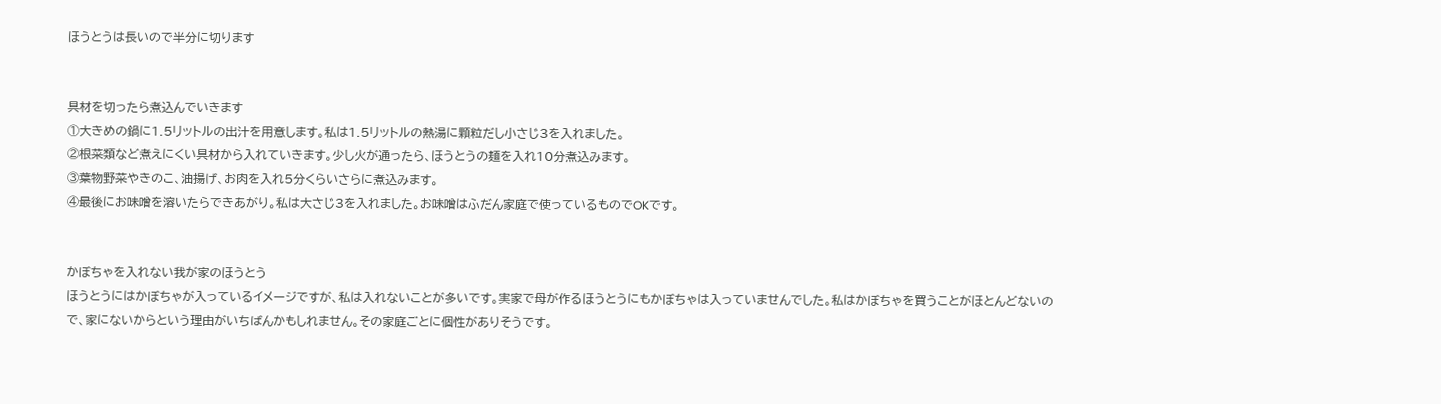ほうとうは長いので半分に切ります


具材を切ったら煮込んでいきます
①大きめの鍋に1.5リットルの出汁を用意します。私は1.5リットルの熱湯に顆粒だし小さじ3を入れました。
②根菜類など煮えにくい具材から入れていきます。少し火が通ったら、ほうとうの麺を入れ10分煮込みます。
③葉物野菜やきのこ、油揚げ、お肉を入れ5分くらいさらに煮込みます。
④最後にお味噌を溶いたらできあがり。私は大さじ3を入れました。お味噌はふだん家庭で使っているものでOKです。


かぼちゃを入れない我が家のほうとう
ほうとうにはかぼちゃが入っているイメージですが、私は入れないことが多いです。実家で母が作るほうとうにもかぼちゃは入っていませんでした。私はかぼちゃを買うことがほとんどないので、家にないからという理由がいちばんかもしれません。その家庭ごとに個性がありそうです。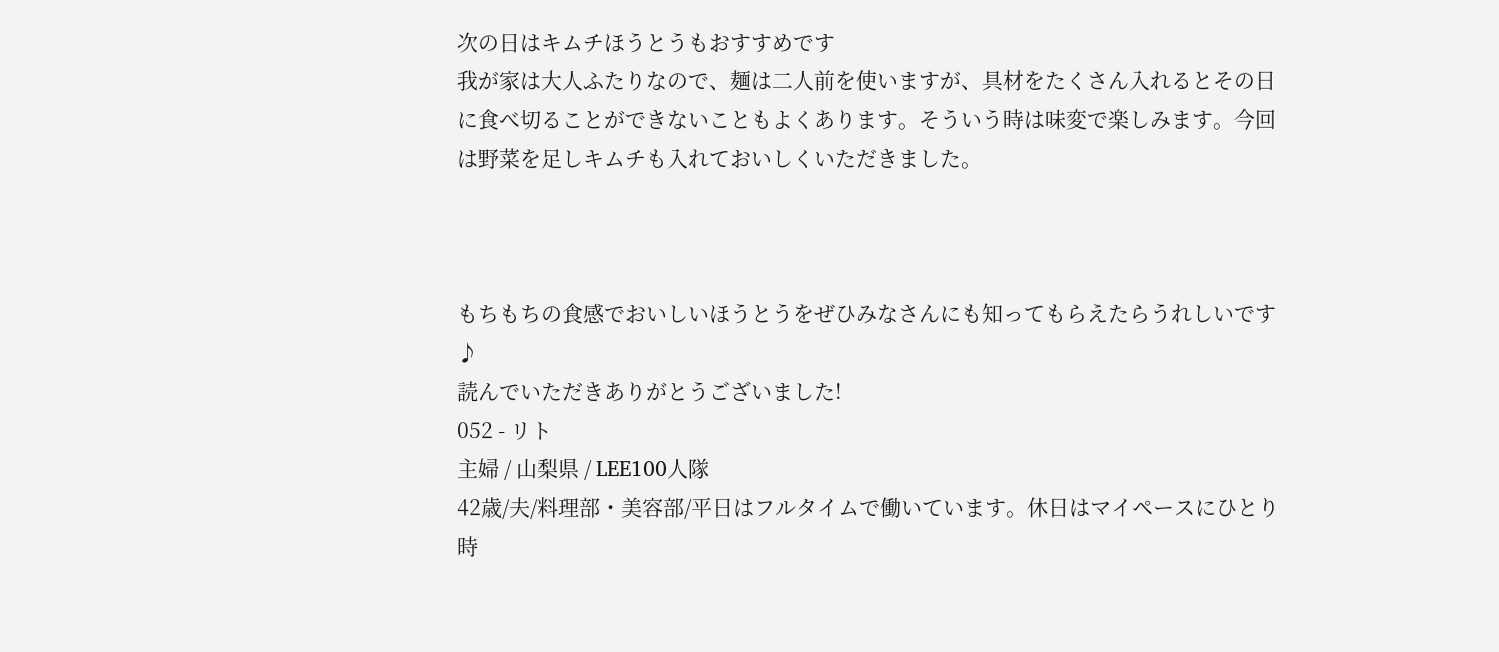次の日はキムチほうとうもおすすめです
我が家は大人ふたりなので、麺は二人前を使いますが、具材をたくさん入れるとその日に食べ切ることができないこともよくあります。そういう時は味変で楽しみます。今回は野菜を足しキムチも入れておいしくいただきました。



もちもちの食感でおいしいほうとうをぜひみなさんにも知ってもらえたらうれしいです♪
読んでいただきありがとうございました!
052 - リト
主婦 / 山梨県 / LEE100人隊
42歳/夫/料理部・美容部/平日はフルタイムで働いています。休日はマイペースにひとり時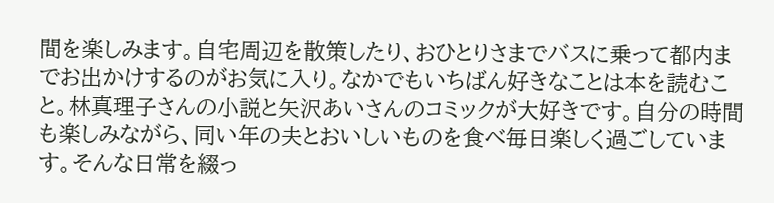間を楽しみます。自宅周辺を散策したり、おひとりさまでバスに乗って都内までお出かけするのがお気に入り。なかでもいちばん好きなことは本を読むこと。林真理子さんの小説と矢沢あいさんのコミックが大好きです。自分の時間も楽しみながら、同い年の夫とおいしいものを食べ毎日楽しく過ごしています。そんな日常を綴っ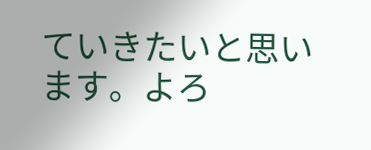ていきたいと思います。よろ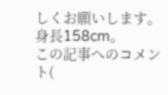しくお願いします。身長158cm。
この記事へのコメント(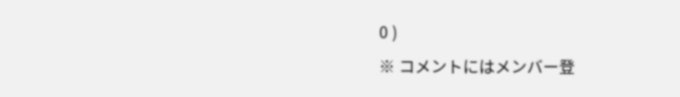0 )
※ コメントにはメンバー登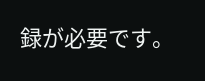録が必要です。